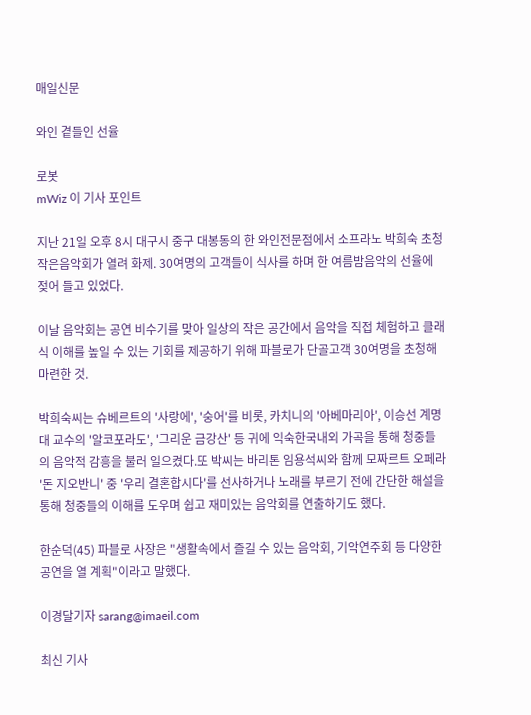매일신문

와인 곁들인 선율

로봇
mWiz 이 기사 포인트

지난 21일 오후 8시 대구시 중구 대봉동의 한 와인전문점에서 소프라노 박희숙 초청 작은음악회가 열려 화제. 30여명의 고객들이 식사를 하며 한 여름밤음악의 선율에 젖어 들고 있었다.

이날 음악회는 공연 비수기를 맞아 일상의 작은 공간에서 음악을 직접 체험하고 클래식 이해를 높일 수 있는 기회를 제공하기 위해 파블로가 단골고객 30여명을 초청해 마련한 것.

박희숙씨는 슈베르트의 '사랑에', '숭어'를 비롯, 카치니의 '아베마리아', 이승선 계명대 교수의 '알코포라도', '그리운 금강산' 등 귀에 익숙한국내외 가곡을 통해 청중들의 음악적 감흥을 불러 일으켰다.또 박씨는 바리톤 임용석씨와 함께 모짜르트 오페라 '돈 지오반니' 중 '우리 결혼합시다'를 선사하거나 노래를 부르기 전에 간단한 해설을 통해 청중들의 이해를 도우며 쉽고 재미있는 음악회를 연출하기도 했다.

한순덕(45) 파블로 사장은 "생활속에서 즐길 수 있는 음악회, 기악연주회 등 다양한 공연을 열 계획"이라고 말했다.

이경달기자 sarang@imaeil.com

최신 기사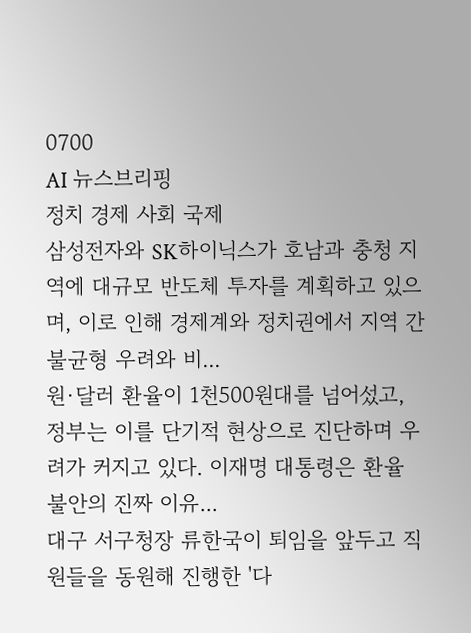0700
AI 뉴스브리핑
정치 경제 사회 국제
삼성전자와 SK하이닉스가 호남과 충청 지역에 대규모 반도체 투자를 계획하고 있으며, 이로 인해 경제계와 정치권에서 지역 간 불균형 우려와 비...
원·달러 환율이 1천500원대를 넘어섰고, 정부는 이를 단기적 현상으로 진단하며 우려가 커지고 있다. 이재명 대통령은 환율 불안의 진짜 이유...
대구 서구청장 류한국이 퇴임을 앞두고 직원들을 동원해 진행한 '다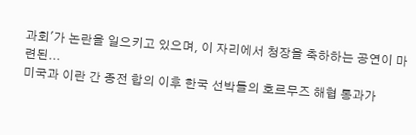과회'가 논란을 일으키고 있으며, 이 자리에서 청장을 축하하는 공연이 마련된...
미국과 이란 간 종전 합의 이후 한국 선박들의 호르무즈 해협 통과가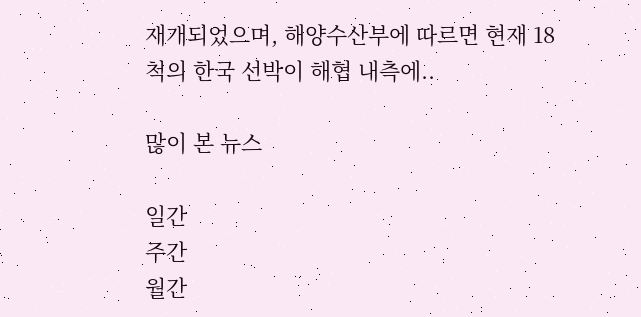재개되었으며, 해양수산부에 따르면 현재 18척의 한국 선박이 해협 내측에..

많이 본 뉴스

일간
주간
월간